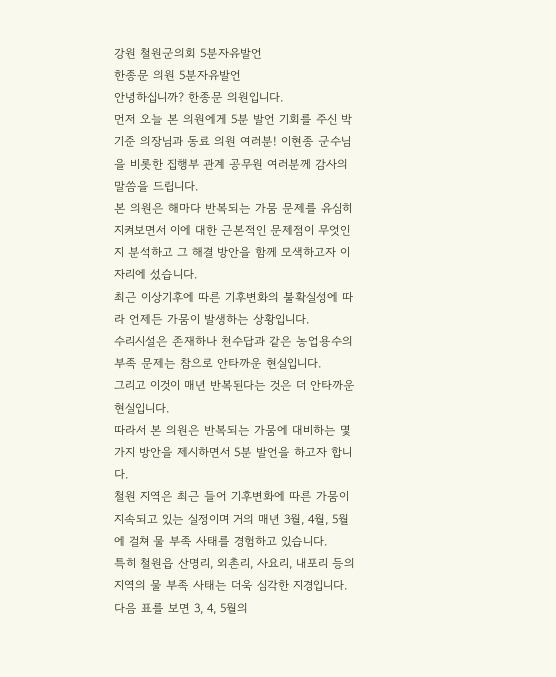강원 철원군의회 5분자유발언
한종문 의원 5분자유발언
안녕하십니까? 한종문 의원입니다.
먼저 오늘 본 의원에게 5분 발언 기회를 주신 박기준 의장님과 동료 의원 여러분! 이현종 군수님을 비롯한 집행부 관계 공무원 여러분께 감사의 말씀을 드립니다.
본 의원은 해마다 반복되는 가뭄 문제를 유심히 지켜보면서 이에 대한 근본적인 문제점이 무엇인지 분석하고 그 해결 방안을 함께 모색하고자 이 자리에 섰습니다.
최근 이상기후에 따른 기후변화의 불확실성에 따라 언제든 가뭄이 발생하는 상황입니다.
수리시설은 존재하나 천수답과 같은 농업용수의 부족 문제는 참으로 안타까운 현실입니다.
그리고 이것이 매년 반복된다는 것은 더 안타까운 현실입니다.
따라서 본 의원은 반복되는 가뭄에 대비하는 몇 가지 방안을 제시하면서 5분 발언을 하고자 합니다.
철원 지역은 최근 들어 기후변화에 따른 가뭄이 지속되고 있는 실정이며 거의 매년 3월, 4월, 5월에 걸쳐 물 부족 사태를 경험하고 있습니다.
특히 철원읍 산명리, 외촌리, 사요리, 내포리 등의 지역의 물 부족 사태는 더욱 심각한 지경입니다.
다음 표를 보면 3, 4, 5월의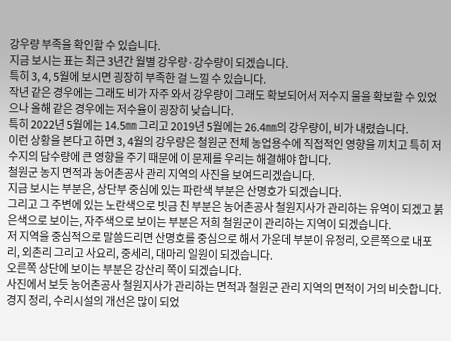강우량 부족을 확인할 수 있습니다.
지금 보시는 표는 최근 3년간 월별 강우량·강수량이 되겠습니다.
특히 3, 4, 5월에 보시면 굉장히 부족한 걸 느낄 수 있습니다.
작년 같은 경우에는 그래도 비가 자주 와서 강우량이 그래도 확보되어서 저수지 물을 확보할 수 있었으나 올해 같은 경우에는 저수율이 굉장히 낮습니다.
특히 2022년 5월에는 14.5㎜ 그리고 2019년 5월에는 26.4㎜의 강우량이, 비가 내렸습니다.
이런 상황을 본다고 하면 3, 4월의 강우량은 철원군 전체 농업용수에 직접적인 영향을 끼치고 특히 저수지의 담수량에 큰 영향을 주기 때문에 이 문제를 우리는 해결해야 합니다.
철원군 농지 면적과 농어촌공사 관리 지역의 사진을 보여드리겠습니다.
지금 보시는 부분은, 상단부 중심에 있는 파란색 부분은 산명호가 되겠습니다.
그리고 그 주변에 있는 노란색으로 빗금 친 부분은 농어촌공사 철원지사가 관리하는 유역이 되겠고 붉은색으로 보이는, 자주색으로 보이는 부분은 저희 철원군이 관리하는 지역이 되겠습니다.
저 지역을 중심적으로 말씀드리면 산명호를 중심으로 해서 가운데 부분이 유정리, 오른쪽으로 내포리, 외촌리 그리고 사요리, 중세리, 대마리 일원이 되겠습니다.
오른쪽 상단에 보이는 부분은 강산리 쪽이 되겠습니다.
사진에서 보듯 농어촌공사 철원지사가 관리하는 면적과 철원군 관리 지역의 면적이 거의 비슷합니다.
경지 정리, 수리시설의 개선은 많이 되었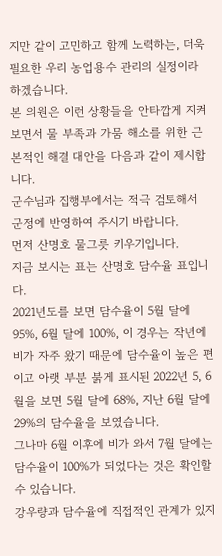지만 같이 고민하고 함께 노력하는, 더욱 필요한 우리 농업용수 관리의 실정이라 하겠습니다.
본 의원은 이런 상황들을 안타깝게 지켜보면서 물 부족과 가뭄 해소를 위한 근본적인 해결 대안을 다음과 같이 제시합니다.
군수님과 집행부에서는 적극 검토해서 군정에 반영하여 주시기 바랍니다.
먼저 산명호 물그릇 키우기입니다.
지금 보시는 표는 산명호 담수율 표입니다.
2021년도를 보면 담수율이 5월 달에 95%, 6월 달에 100%, 이 경우는 작년에 비가 자주 왔기 때문에 담수율이 높은 편이고 아랫 부분 붉게 표시된 2022년 5, 6월을 보면 5월 달에 68%, 지난 6월 달에 29%의 담수율을 보였습니다.
그나마 6월 이후에 비가 와서 7월 달에는 담수율이 100%가 되었다는 것은 확인할 수 있습니다.
강우량과 담수율에 직접적인 관계가 있지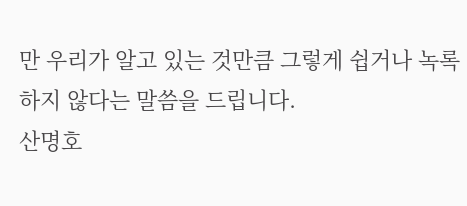만 우리가 알고 있는 것만큼 그렇게 쉽거나 녹록하지 않다는 말씀을 드립니다.
산명호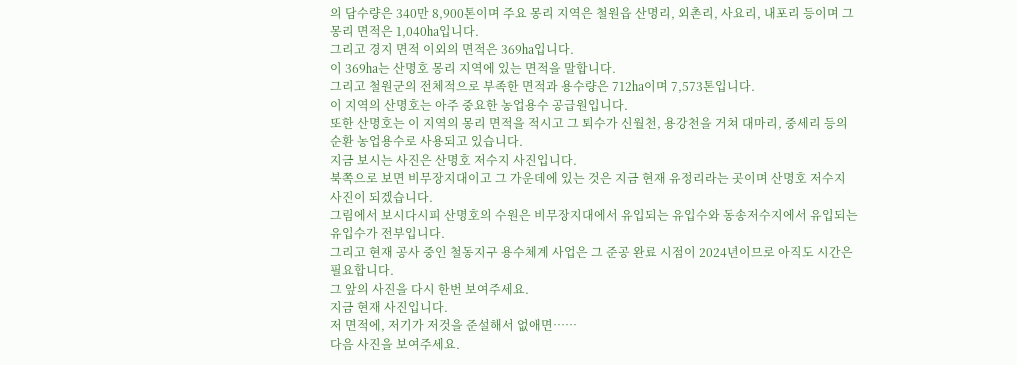의 담수량은 340만 8,900톤이며 주요 몽리 지역은 철원읍 산명리, 외촌리, 사요리, 내포리 등이며 그 몽리 면적은 1,040㏊입니다.
그리고 경지 면적 이외의 면적은 369㏊입니다.
이 369㏊는 산명호 몽리 지역에 있는 면적을 말합니다.
그리고 철원군의 전체적으로 부족한 면적과 용수량은 712㏊이며 7,573톤입니다.
이 지역의 산명호는 아주 중요한 농업용수 공급원입니다.
또한 산명호는 이 지역의 몽리 면적을 적시고 그 퇴수가 신월천, 용강천을 거쳐 대마리, 중세리 등의 순환 농업용수로 사용되고 있습니다.
지금 보시는 사진은 산명호 저수지 사진입니다.
북쪽으로 보면 비무장지대이고 그 가운데에 있는 것은 지금 현재 유정리라는 곳이며 산명호 저수지 사진이 되겠습니다.
그림에서 보시다시피 산명호의 수원은 비무장지대에서 유입되는 유입수와 동송저수지에서 유입되는 유입수가 전부입니다.
그리고 현재 공사 중인 철동지구 용수체계 사업은 그 준공 완료 시점이 2024년이므로 아직도 시간은 필요합니다.
그 앞의 사진을 다시 한번 보여주세요.
지금 현재 사진입니다.
저 면적에, 저기가 저것을 준설해서 없애면……
다음 사진을 보여주세요.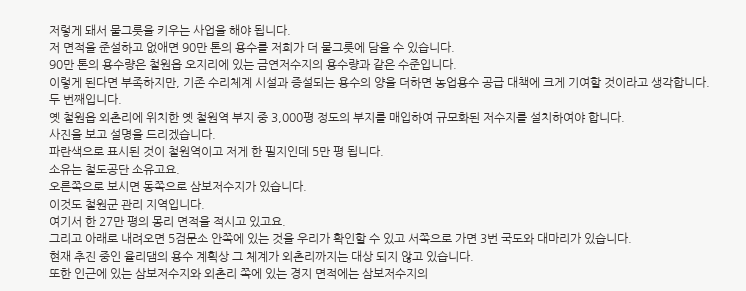저렇게 돼서 물그릇을 키우는 사업을 해야 됩니다.
저 면적을 준설하고 없애면 90만 톤의 용수를 저희가 더 물그릇에 담을 수 있습니다.
90만 톤의 용수량은 철원읍 오지리에 있는 금연저수지의 용수량과 같은 수준입니다.
이렇게 된다면 부족하지만, 기존 수리체계 시설과 증설되는 용수의 양을 더하면 농업용수 공급 대책에 크게 기여할 것이라고 생각합니다.
두 번째입니다.
옛 철원읍 외촌리에 위치한 옛 철원역 부지 중 3,000평 정도의 부지를 매입하여 규모화된 저수지를 설치하여야 합니다.
사진을 보고 설명을 드리겠습니다.
파란색으로 표시된 것이 철원역이고 저게 한 필지인데 5만 평 됩니다.
소유는 철도공단 소유고요.
오른쪽으로 보시면 동쪽으로 삼보저수지가 있습니다.
이것도 철원군 관리 지역입니다.
여기서 한 27만 평의 몽리 면적을 적시고 있고요.
그리고 아래로 내려오면 5검문소 안쪽에 있는 것을 우리가 확인할 수 있고 서쪽으로 가면 3번 국도와 대마리가 있습니다.
현재 추진 중인 율리댐의 용수 계획상 그 체계가 외촌리까지는 대상 되지 않고 있습니다.
또한 인근에 있는 삼보저수지와 외촌리 쪽에 있는 경지 면적에는 삼보저수지의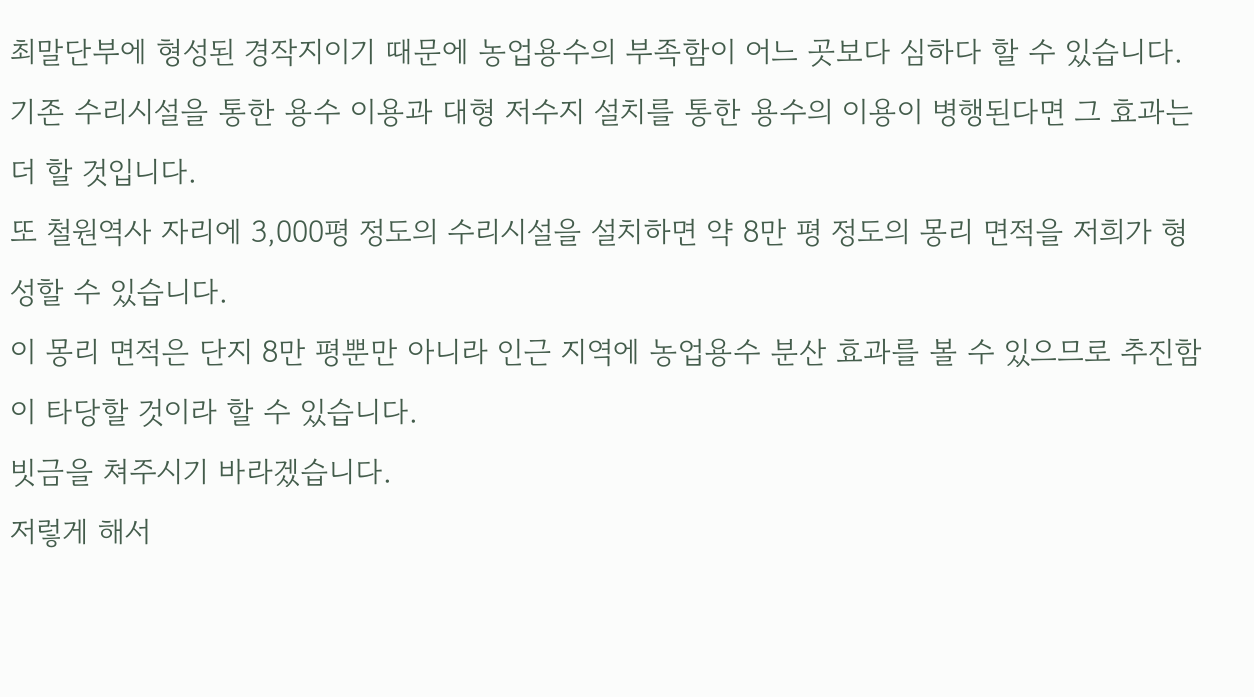최말단부에 형성된 경작지이기 때문에 농업용수의 부족함이 어느 곳보다 심하다 할 수 있습니다.
기존 수리시설을 통한 용수 이용과 대형 저수지 설치를 통한 용수의 이용이 병행된다면 그 효과는 더 할 것입니다.
또 철원역사 자리에 3,000평 정도의 수리시설을 설치하면 약 8만 평 정도의 몽리 면적을 저희가 형성할 수 있습니다.
이 몽리 면적은 단지 8만 평뿐만 아니라 인근 지역에 농업용수 분산 효과를 볼 수 있으므로 추진함이 타당할 것이라 할 수 있습니다.
빗금을 쳐주시기 바라겠습니다.
저렇게 해서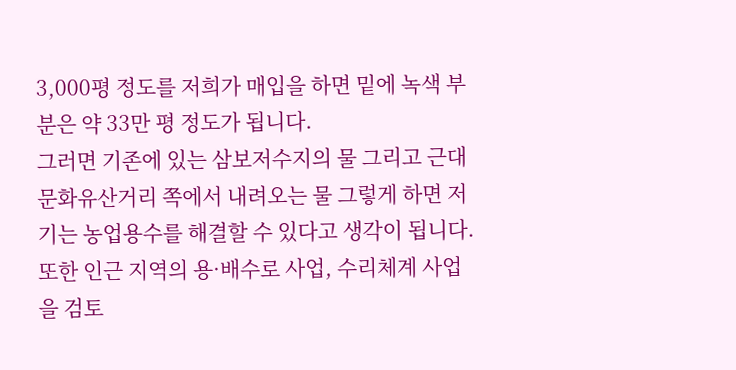3,000평 정도를 저희가 매입을 하면 밑에 녹색 부분은 약 33만 평 정도가 됩니다.
그러면 기존에 있는 삼보저수지의 물 그리고 근대문화유산거리 쪽에서 내려오는 물 그렇게 하면 저기는 농업용수를 해결할 수 있다고 생각이 됩니다.
또한 인근 지역의 용·배수로 사업, 수리체계 사업을 검토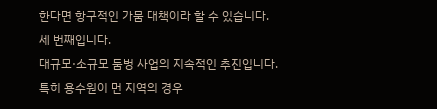한다면 항구적인 가뭄 대책이라 할 수 있습니다.
세 번째입니다.
대규모·소규모 둠벙 사업의 지속적인 추진입니다.
특히 용수원이 먼 지역의 경우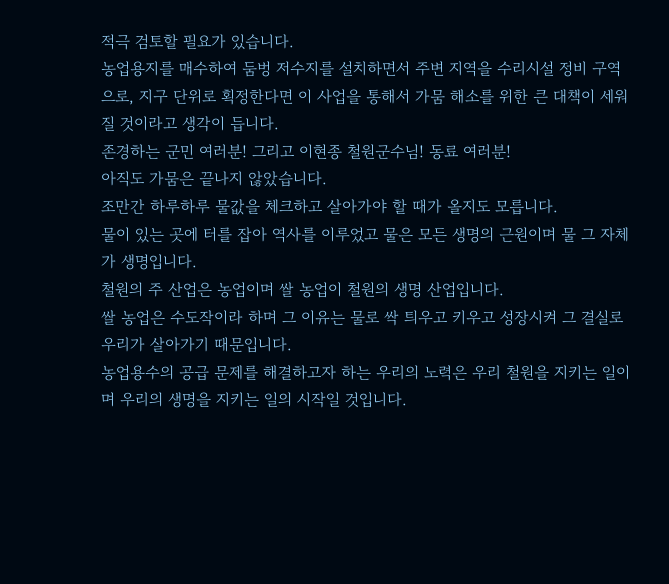적극 검토할 필요가 있습니다.
농업용지를 매수하여 둠벙 저수지를 설치하면서 주변 지역을 수리시설 정비 구역으로, 지구 단위로 획정한다면 이 사업을 통해서 가뭄 해소를 위한 큰 대책이 세워질 것이라고 생각이 듭니다.
존경하는 군민 여러분! 그리고 이현종 철원군수님! 동료 여러분!
아직도 가뭄은 끝나지 않았습니다.
조만간 하루하루 물값을 체크하고 살아가야 할 때가 올지도 모릅니다.
물이 있는 곳에 터를 잡아 역사를 이루었고 물은 모든 생명의 근원이며 물 그 자체가 생명입니다.
철원의 주 산업은 농업이며 쌀 농업이 철원의 생명 산업입니다.
쌀 농업은 수도작이라 하며 그 이유는 물로 싹 틔우고 키우고 성장시켜 그 결실로 우리가 살아가기 때문입니다.
농업용수의 공급 문제를 해결하고자 하는 우리의 노력은 우리 철원을 지키는 일이며 우리의 생명을 지키는 일의 시작일 것입니다.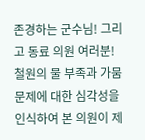존경하는 군수님! 그리고 동료 의원 여러분!
철원의 물 부족과 가뭄 문제에 대한 심각성을 인식하여 본 의원이 제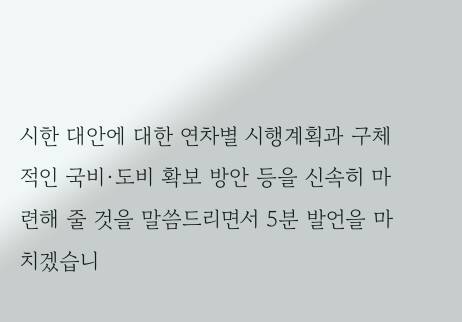시한 대안에 대한 연차별 시행계획과 구체적인 국비·도비 확보 방안 등을 신속히 마련해 줄 것을 말씀드리면서 5분 발언을 마치겠습니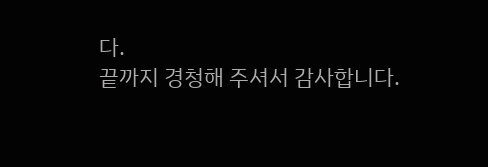다.
끝까지 경청해 주셔서 감사합니다.